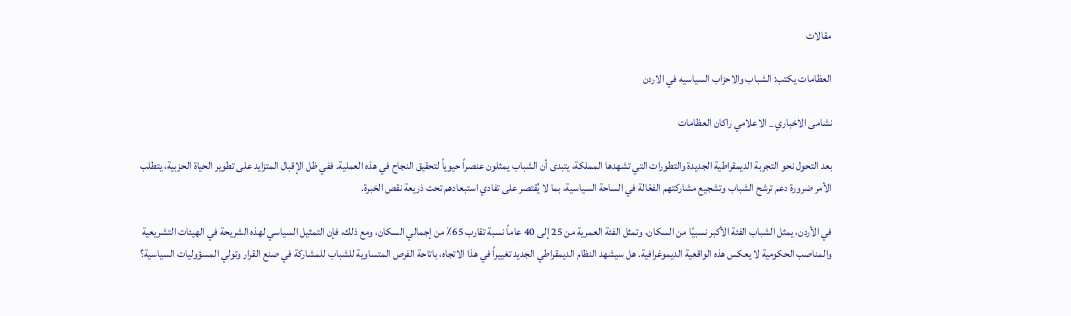مقالات

العظامات يكتب: الشباب والاحزاب السياسيه في الاردن

نشامى الاخباري _ الاعلامي راكان العظامات

بعد التحول نحو التجربة الديمقراطية الجديدة والتطورات التي تشهدها المملكة، يتبدى أن الشباب يمثلون عنصراً حيوياً لتحقيق النجاح في هذه العملية. ففي ظل الإقبال المتزايد على تطوير الحياة الحزبية، يتطلب الأمر ضرورة دعم ترشح الشباب وتشجيع مشاركتهم الفعّالة في الساحة السياسية، بما لا يُقتصر على تفادي استبعادهم تحت ذريعة نقص الخبرة.

في الأردن، يمثل الشباب الفئة الأكبر نسبيًا من السكان، وتمثل الفئة العمرية من 25 إلى 40 عاماً نسبة تقارب 65٪ من إجمالي السكان، ومع ذلك، فإن التمثيل السياسي لهذه الشريحة في الهيئات التشريعية والمناصب الحكومية لا يعكس هذه الواقعية الديموغرافية. هل سيشهد النظام الديمقراطي الجديد تغييراً في هذا الاتجاه، باتاحة الفرص المتساوية للشباب للمشاركة في صنع القرار وتولي المسؤوليات السياسية؟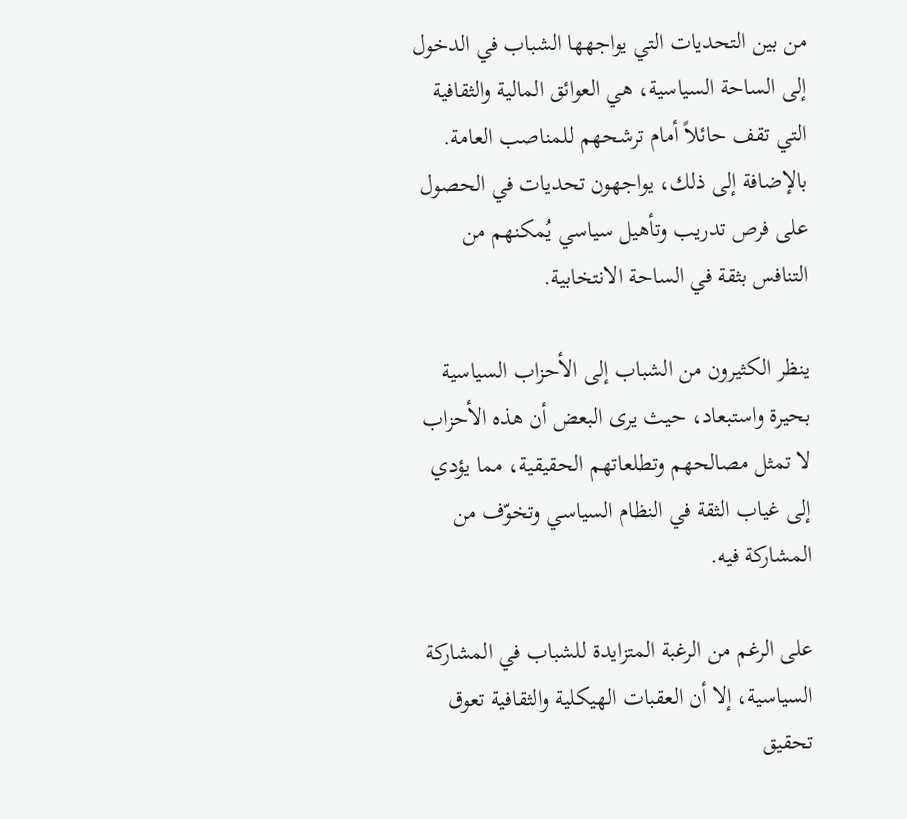من بين التحديات التي يواجهها الشباب في الدخول إلى الساحة السياسية، هي العوائق المالية والثقافية التي تقف حائلاً أمام ترشحهم للمناصب العامة. بالإضافة إلى ذلك، يواجهون تحديات في الحصول على فرص تدريب وتأهيل سياسي يُمكنهم من التنافس بثقة في الساحة الانتخابية.

ينظر الكثيرون من الشباب إلى الأحزاب السياسية بحيرة واستبعاد، حيث يرى البعض أن هذه الأحزاب لا تمثل مصالحهم وتطلعاتهم الحقيقية، مما يؤدي إلى غياب الثقة في النظام السياسي وتخوّف من المشاركة فيه.

على الرغم من الرغبة المتزايدة للشباب في المشاركة السياسية، إلا أن العقبات الهيكلية والثقافية تعوق تحقيق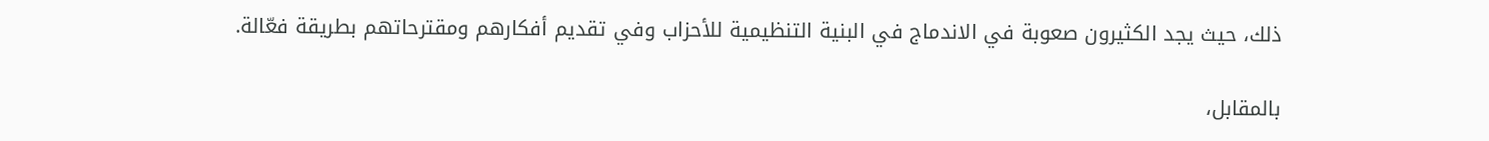ذلك، حيث يجد الكثيرون صعوبة في الاندماج في البنية التنظيمية للأحزاب وفي تقديم أفكارهم ومقترحاتهم بطريقة فعّالة.

بالمقابل،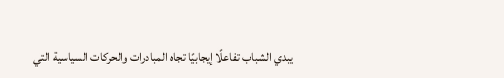يبدي الشباب تفاعلًا إيجابيًا تجاه المبادرات والحركات السياسية التي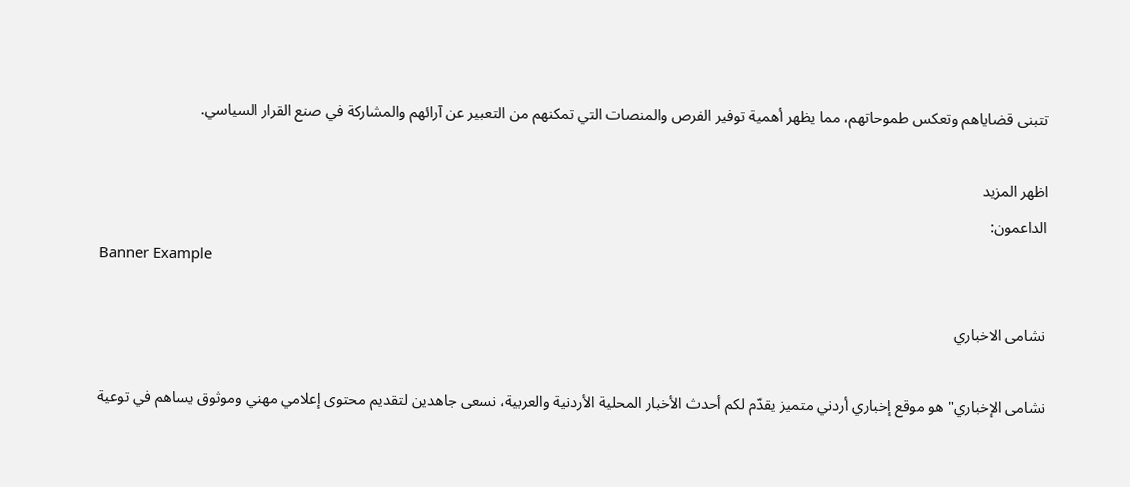تتبنى قضاياهم وتعكس طموحاتهم، مما يظهر أهمية توفير الفرص والمنصات التي تمكنهم من التعبير عن آرائهم والمشاركة في صنع القرار السياسي.

اظهر المزيد
الداعمون:
Banner Example

نشامى الاخباري

نشامى الإخباري" هو موقع إخباري أردني متميز يقدّم لكم أحدث الأخبار المحلية الأردنية والعربية، نسعى جاهدين لتقديم محتوى إعلامي مهني وموثوق يساهم في توعية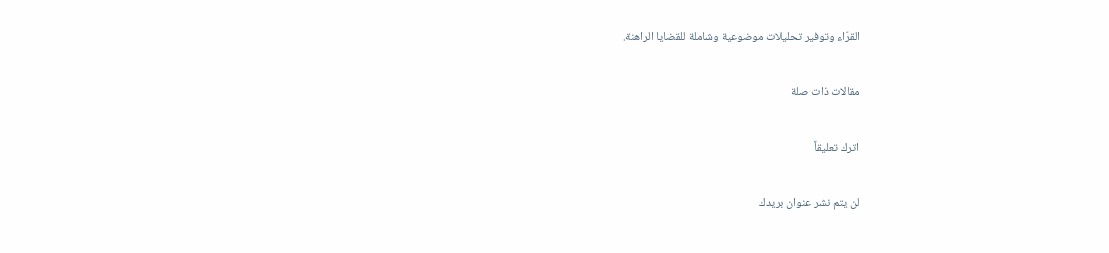القرّاء وتوفير تحليلات موضوعية وشاملة للقضايا الراهنة.

مقالات ذات صلة

اترك تعليقاً

لن يتم نشر عنوان بريدك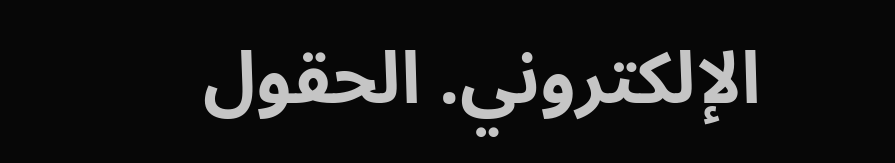الإلكتروني. الحقول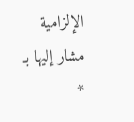الإلزامية مشار إليها بـ *